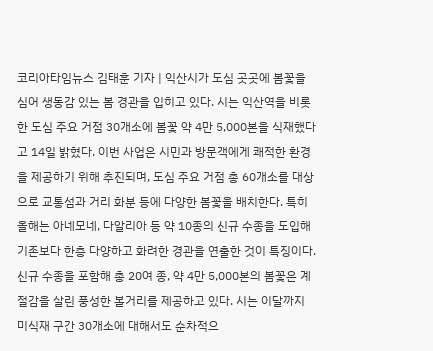코리아타임뉴스 김태훈 기자 | 익산시가 도심 곳곳에 봄꽃을 심어 생동감 있는 봄 경관을 입히고 있다. 시는 익산역을 비롯한 도심 주요 거점 30개소에 봄꽃 약 4만 5,000본을 식재했다고 14일 밝혔다. 이번 사업은 시민과 방문객에게 쾌적한 환경을 제공하기 위해 추진되며, 도심 주요 거점 총 60개소를 대상으로 교통섬과 거리 화분 등에 다양한 봄꽃을 배치한다. 특히 올해는 아네모네, 다알리아 등 약 10종의 신규 수종을 도입해 기존보다 한층 다양하고 화려한 경관을 연출한 것이 특징이다. 신규 수종을 포함해 총 20여 종, 약 4만 5,000본의 봄꽃은 계절감을 살린 풍성한 볼거리를 제공하고 있다. 시는 이달까지 미식재 구간 30개소에 대해서도 순차적으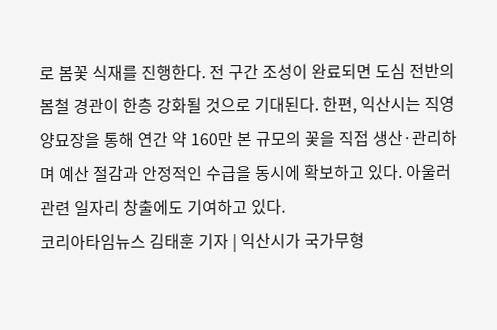로 봄꽃 식재를 진행한다. 전 구간 조성이 완료되면 도심 전반의 봄철 경관이 한층 강화될 것으로 기대된다. 한편, 익산시는 직영 양묘장을 통해 연간 약 160만 본 규모의 꽃을 직접 생산·관리하며 예산 절감과 안정적인 수급을 동시에 확보하고 있다. 아울러 관련 일자리 창출에도 기여하고 있다.
코리아타임뉴스 김태훈 기자 | 익산시가 국가무형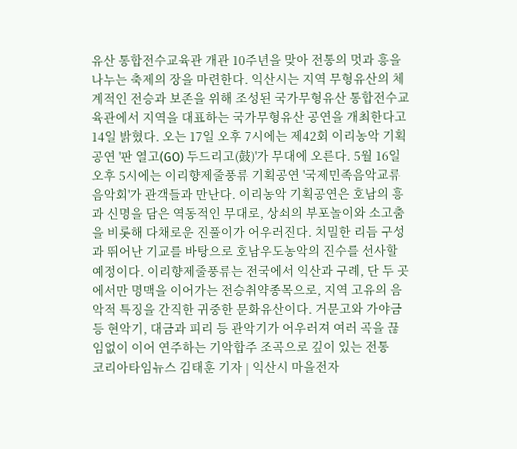유산 통합전수교육관 개관 10주년을 맞아 전통의 멋과 흥을 나누는 축제의 장을 마련한다. 익산시는 지역 무형유산의 체계적인 전승과 보존을 위해 조성된 국가무형유산 통합전수교육관에서 지역을 대표하는 국가무형유산 공연을 개최한다고 14일 밝혔다. 오는 17일 오후 7시에는 제42회 이리농악 기획공연 '판 열고(GO) 두드리고(鼓)'가 무대에 오른다. 5월 16일 오후 5시에는 이리향제줄풍류 기획공연 '국제민족음악교류음악회'가 관객들과 만난다. 이리농악 기획공연은 호남의 흥과 신명을 담은 역동적인 무대로, 상쇠의 부포놀이와 소고춤을 비롯해 다채로운 진풀이가 어우러진다. 치밀한 리듬 구성과 뛰어난 기교를 바탕으로 호남우도농악의 진수를 선사할 예정이다. 이리향제줄풍류는 전국에서 익산과 구례, 단 두 곳에서만 명맥을 이어가는 전승취약종목으로, 지역 고유의 음악적 특징을 간직한 귀중한 문화유산이다. 거문고와 가야금 등 현악기, 대금과 피리 등 관악기가 어우러져 여러 곡을 끊임없이 이어 연주하는 기악합주 조곡으로 깊이 있는 전통
코리아타임뉴스 김태훈 기자 | 익산시 마을전자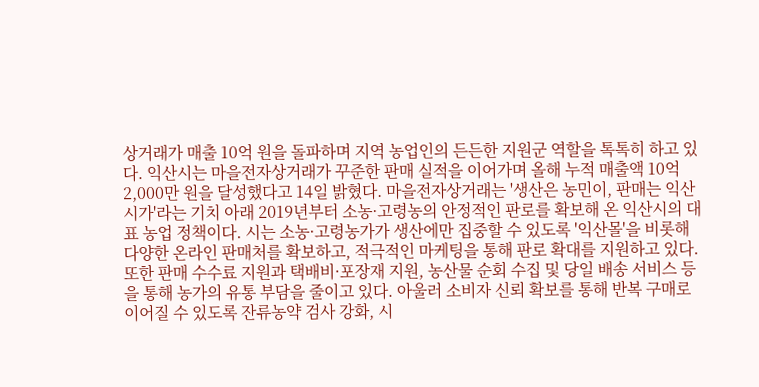상거래가 매출 10억 원을 돌파하며 지역 농업인의 든든한 지원군 역할을 톡톡히 하고 있다. 익산시는 마을전자상거래가 꾸준한 판매 실적을 이어가며 올해 누적 매출액 10억 2,000만 원을 달성했다고 14일 밝혔다. 마을전자상거래는 '생산은 농민이, 판매는 익산시가'라는 기치 아래 2019년부터 소농·고령농의 안정적인 판로를 확보해 온 익산시의 대표 농업 정책이다. 시는 소농·고령농가가 생산에만 집중할 수 있도록 '익산몰'을 비롯해 다양한 온라인 판매처를 확보하고, 적극적인 마케팅을 통해 판로 확대를 지원하고 있다. 또한 판매 수수료 지원과 택배비·포장재 지원, 농산물 순회 수집 및 당일 배송 서비스 등을 통해 농가의 유통 부담을 줄이고 있다. 아울러 소비자 신뢰 확보를 통해 반복 구매로 이어질 수 있도록 잔류농약 검사 강화, 시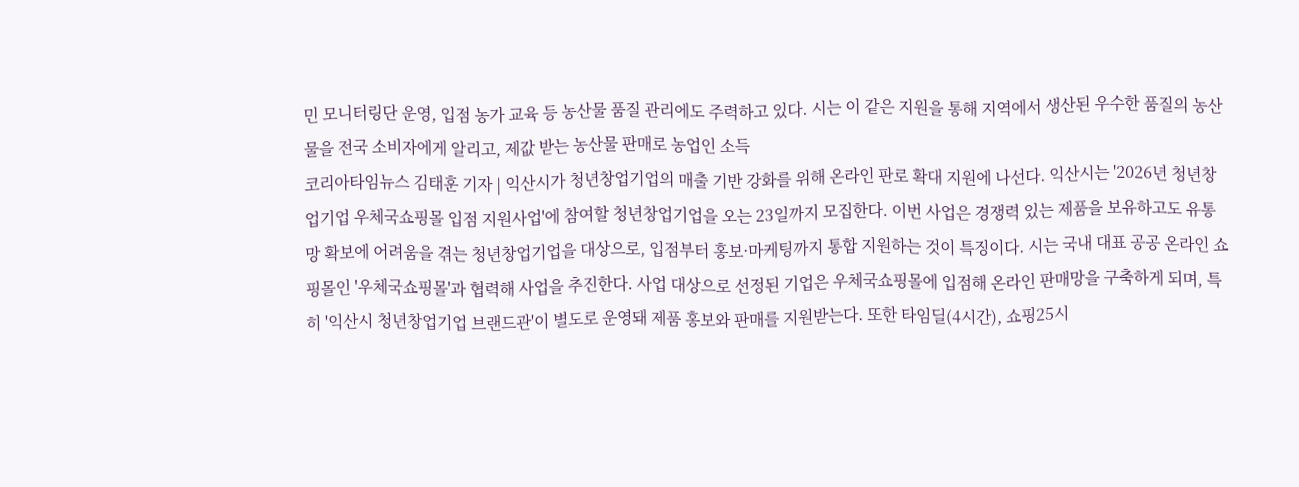민 모니터링단 운영, 입점 농가 교육 등 농산물 품질 관리에도 주력하고 있다. 시는 이 같은 지원을 통해 지역에서 생산된 우수한 품질의 농산물을 전국 소비자에게 알리고, 제값 받는 농산물 판매로 농업인 소득
코리아타임뉴스 김태훈 기자 | 익산시가 청년창업기업의 매출 기반 강화를 위해 온라인 판로 확대 지원에 나선다. 익산시는 '2026년 청년창업기업 우체국쇼핑몰 입점 지원사업'에 참여할 청년창업기업을 오는 23일까지 모집한다. 이번 사업은 경쟁력 있는 제품을 보유하고도 유통망 확보에 어려움을 겪는 청년창업기업을 대상으로, 입점부터 홍보·마케팅까지 통합 지원하는 것이 특징이다. 시는 국내 대표 공공 온라인 쇼핑몰인 '우체국쇼핑몰'과 협력해 사업을 추진한다. 사업 대상으로 선정된 기업은 우체국쇼핑몰에 입점해 온라인 판매망을 구축하게 되며, 특히 '익산시 청년창업기업 브랜드관'이 별도로 운영돼 제품 홍보와 판매를 지원받는다. 또한 타임딜(4시간), 쇼핑25시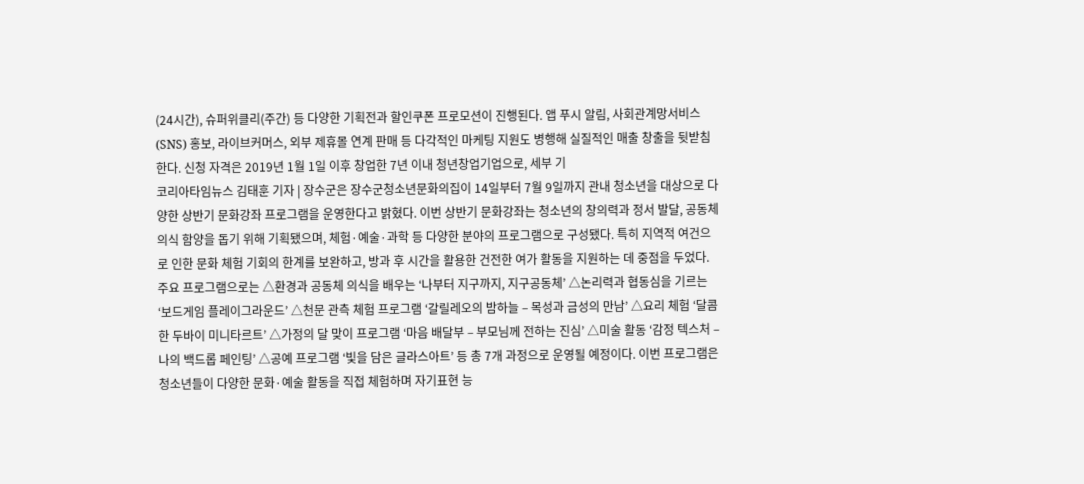(24시간), 슈퍼위클리(주간) 등 다양한 기획전과 할인쿠폰 프로모션이 진행된다. 앱 푸시 알림, 사회관계망서비스(SNS) 홍보, 라이브커머스, 외부 제휴몰 연계 판매 등 다각적인 마케팅 지원도 병행해 실질적인 매출 창출을 뒷받침한다. 신청 자격은 2019년 1월 1일 이후 창업한 7년 이내 청년창업기업으로, 세부 기
코리아타임뉴스 김태훈 기자 | 장수군은 장수군청소년문화의집이 14일부터 7월 9일까지 관내 청소년을 대상으로 다양한 상반기 문화강좌 프로그램을 운영한다고 밝혔다. 이번 상반기 문화강좌는 청소년의 창의력과 정서 발달, 공동체 의식 함양을 돕기 위해 기획됐으며, 체험·예술·과학 등 다양한 분야의 프로그램으로 구성됐다. 특히 지역적 여건으로 인한 문화 체험 기회의 한계를 보완하고, 방과 후 시간을 활용한 건전한 여가 활동을 지원하는 데 중점을 두었다. 주요 프로그램으로는 △환경과 공동체 의식을 배우는 ‘나부터 지구까지, 지구공동체’ △논리력과 협동심을 기르는 ‘보드게임 플레이그라운드’ △천문 관측 체험 프로그램 ‘갈릴레오의 밤하늘 – 목성과 금성의 만남’ △요리 체험 ‘달콤한 두바이 미니타르트’ △가정의 달 맞이 프로그램 ‘마음 배달부 – 부모님께 전하는 진심’ △미술 활동 ‘감정 텍스처 – 나의 백드롭 페인팅’ △공예 프로그램 ‘빛을 담은 글라스아트’ 등 총 7개 과정으로 운영될 예정이다. 이번 프로그램은 청소년들이 다양한 문화·예술 활동을 직접 체험하며 자기표현 능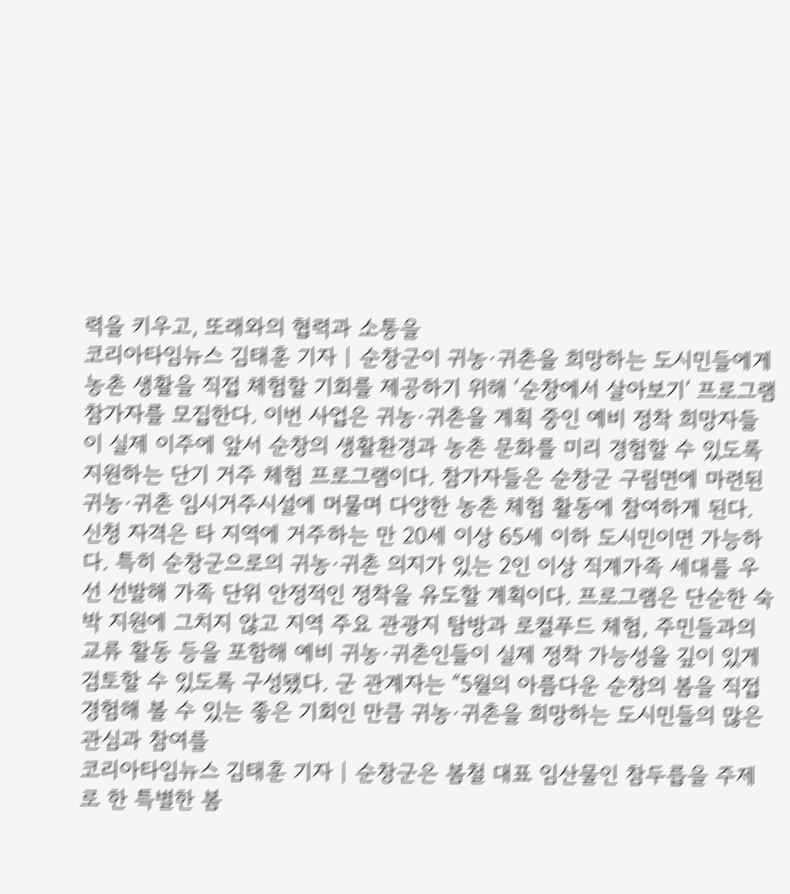력을 키우고, 또래와의 협력과 소통을
코리아타임뉴스 김태훈 기자 | 순창군이 귀농·귀촌을 희망하는 도시민들에게 농촌 생활을 직접 체험할 기회를 제공하기 위해 ‘순창에서 살아보기’ 프로그램 참가자를 모집한다. 이번 사업은 귀농·귀촌을 계획 중인 예비 정착 희망자들이 실제 이주에 앞서 순창의 생활환경과 농촌 문화를 미리 경험할 수 있도록 지원하는 단기 거주 체험 프로그램이다. 참가자들은 순창군 구림면에 마련된 귀농·귀촌 임시거주시설에 머물며 다양한 농촌 체험 활동에 참여하게 된다. 신청 자격은 타 지역에 거주하는 만 20세 이상 65세 이하 도시민이면 가능하다. 특히 순창군으로의 귀농·귀촌 의지가 있는 2인 이상 직계가족 세대를 우선 선발해 가족 단위 안정적인 정착을 유도할 계획이다. 프로그램은 단순한 숙박 지원에 그치지 않고 지역 주요 관광지 탐방과 로컬푸드 체험, 주민들과의 교류 활동 등을 포함해 예비 귀농·귀촌인들이 실제 정착 가능성을 깊이 있게 검토할 수 있도록 구성됐다. 군 관계자는 “5월의 아름다운 순창의 봄을 직접 경험해 볼 수 있는 좋은 기회인 만큼 귀농·귀촌을 희망하는 도시민들의 많은 관심과 참여를
코리아타임뉴스 김태훈 기자 | 순창군은 봄철 대표 임산물인 참두릅을 주제로 한 특별한 봄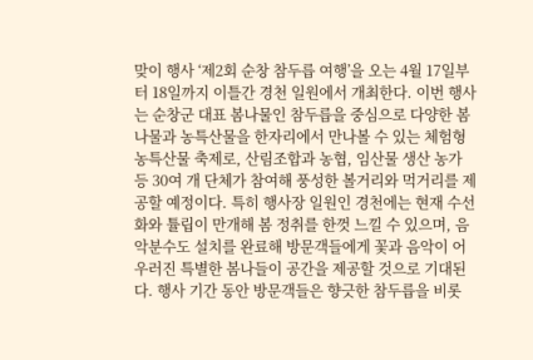맞이 행사 ‘제2회 순창 참두릅 여행’을 오는 4월 17일부터 18일까지 이틀간 경천 일원에서 개최한다. 이번 행사는 순창군 대표 봄나물인 참두릅을 중심으로 다양한 봄나물과 농특산물을 한자리에서 만나볼 수 있는 체험형 농특산물 축제로, 산림조합과 농협, 임산물 생산 농가 등 30여 개 단체가 참여해 풍성한 볼거리와 먹거리를 제공할 예정이다. 특히 행사장 일원인 경천에는 현재 수선화와 튤립이 만개해 봄 정취를 한껏 느낄 수 있으며, 음악분수도 설치를 완료해 방문객들에게 꽃과 음악이 어우러진 특별한 봄나들이 공간을 제공할 것으로 기대된다. 행사 기간 동안 방문객들은 향긋한 참두릅을 비롯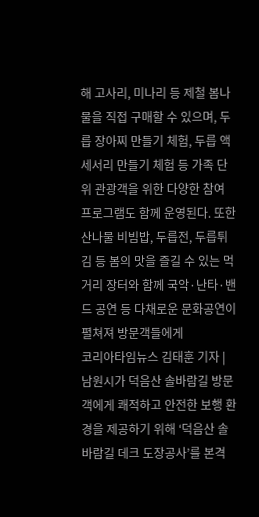해 고사리, 미나리 등 제철 봄나물을 직접 구매할 수 있으며, 두릅 장아찌 만들기 체험, 두릅 액세서리 만들기 체험 등 가족 단위 관광객을 위한 다양한 참여 프로그램도 함께 운영된다. 또한 산나물 비빔밥, 두릅전, 두릅튀김 등 봄의 맛을 즐길 수 있는 먹거리 장터와 함께 국악·난타·밴드 공연 등 다채로운 문화공연이 펼쳐져 방문객들에게
코리아타임뉴스 김태훈 기자 | 남원시가 덕음산 솔바람길 방문객에게 쾌적하고 안전한 보행 환경을 제공하기 위해 ‘덕음산 솔바람길 데크 도장공사’를 본격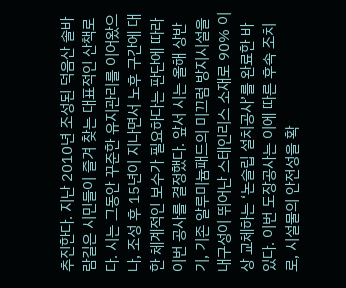추진한다. 지난 2010년 조성된 덕음산 솔바람길은 시민들이 즐겨 찾는 대표적인 산책로다. 시는 그동안 꾸준한 유지관리를 이어왔으나, 조성 후 15년이 지나면서 노후 구간에 대한 체계적인 보수가 필요하다는 판단에 따라 이번 공사를 결정했다. 앞서 시는 올해 상반기, 기존 알루미늄패드의 미끄럼 방지시설을 내구성이 뛰어난 스테인리스 소재로 90% 이상 교체하는 ‘논슬립 설치공사’를 완료한 바 있다. 이번 도장공사는 이에 따른 후속 조치로, 시설물의 안전성을 확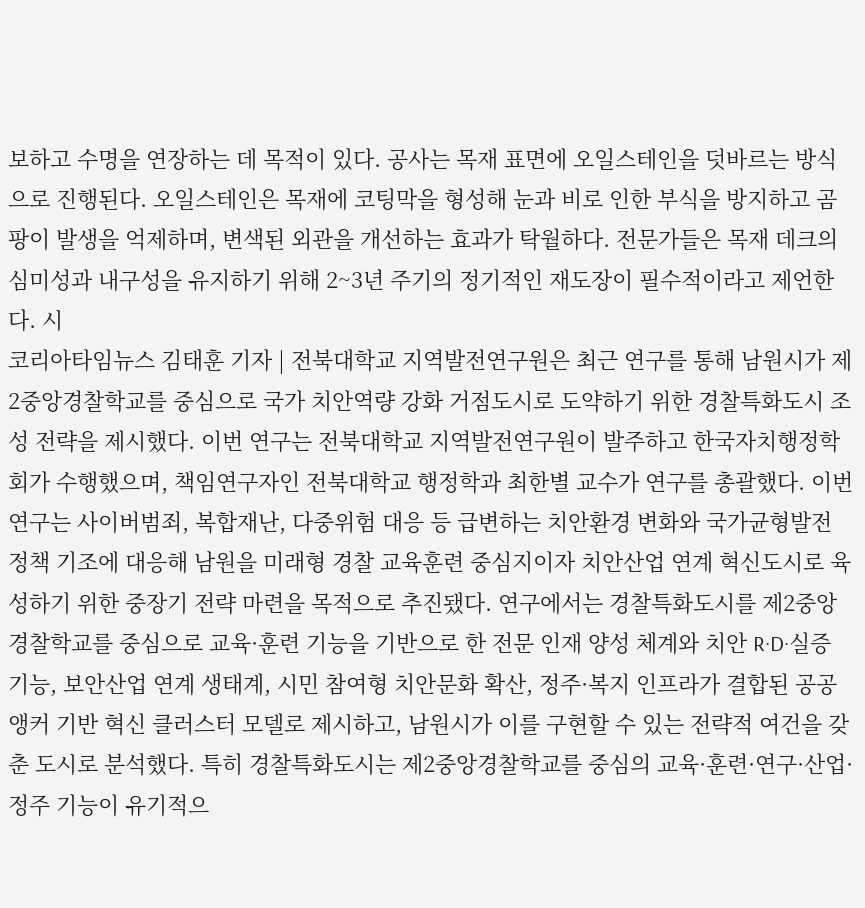보하고 수명을 연장하는 데 목적이 있다. 공사는 목재 표면에 오일스테인을 덧바르는 방식으로 진행된다. 오일스테인은 목재에 코팅막을 형성해 눈과 비로 인한 부식을 방지하고 곰팡이 발생을 억제하며, 변색된 외관을 개선하는 효과가 탁월하다. 전문가들은 목재 데크의 심미성과 내구성을 유지하기 위해 2~3년 주기의 정기적인 재도장이 필수적이라고 제언한다. 시
코리아타임뉴스 김태훈 기자 | 전북대학교 지역발전연구원은 최근 연구를 통해 남원시가 제2중앙경찰학교를 중심으로 국가 치안역량 강화 거점도시로 도약하기 위한 경찰특화도시 조성 전략을 제시했다. 이번 연구는 전북대학교 지역발전연구원이 발주하고 한국자치행정학회가 수행했으며, 책임연구자인 전북대학교 행정학과 최한별 교수가 연구를 총괄했다. 이번 연구는 사이버범죄, 복합재난, 다중위험 대응 등 급변하는 치안환경 변화와 국가균형발전 정책 기조에 대응해 남원을 미래형 경찰 교육훈련 중심지이자 치안산업 연계 혁신도시로 육성하기 위한 중장기 전략 마련을 목적으로 추진됐다. 연구에서는 경찰특화도시를 제2중앙경찰학교를 중심으로 교육·훈련 기능을 기반으로 한 전문 인재 양성 체계와 치안 R·D·실증 기능, 보안산업 연계 생태계, 시민 참여형 치안문화 확산, 정주·복지 인프라가 결합된 공공 앵커 기반 혁신 클러스터 모델로 제시하고, 남원시가 이를 구현할 수 있는 전략적 여건을 갖춘 도시로 분석했다. 특히 경찰특화도시는 제2중앙경찰학교를 중심의 교육·훈련·연구·산업·정주 기능이 유기적으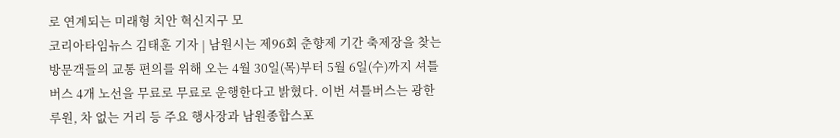로 연계되는 미래형 치안 혁신지구 모
코리아타임뉴스 김태훈 기자 | 남원시는 제96회 춘향제 기간 축제장을 찾는 방문객들의 교통 편의를 위해 오는 4월 30일(목)부터 5월 6일(수)까지 셔틀버스 4개 노선을 무료로 무료로 운행한다고 밝혔다. 이번 셔틀버스는 광한루원, 차 없는 거리 등 주요 행사장과 남원종합스포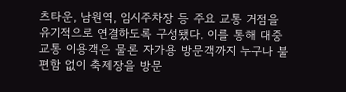츠타운, 남원역, 임시주차장 등 주요 교통 거점을 유기적으로 연결하도록 구성됐다. 이를 통해 대중교통 이용객은 물론 자가용 방문객까지 누구나 불편함 없이 축제장을 방문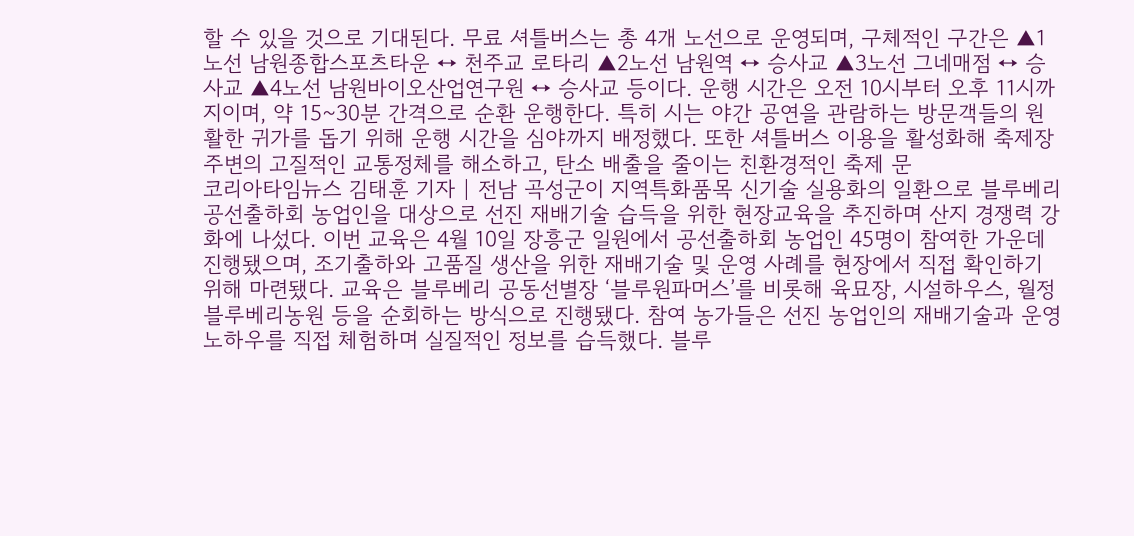할 수 있을 것으로 기대된다. 무료 셔틀버스는 총 4개 노선으로 운영되며, 구체적인 구간은 ▲1노선 남원종합스포츠타운 ↔ 천주교 로타리 ▲2노선 남원역 ↔ 승사교 ▲3노선 그네매점 ↔ 승사교 ▲4노선 남원바이오산업연구원 ↔ 승사교 등이다. 운행 시간은 오전 10시부터 오후 11시까지이며, 약 15~30분 간격으로 순환 운행한다. 특히 시는 야간 공연을 관람하는 방문객들의 원활한 귀가를 돕기 위해 운행 시간을 심야까지 배정했다. 또한 셔틀버스 이용을 활성화해 축제장 주변의 고질적인 교통정체를 해소하고, 탄소 배출을 줄이는 친환경적인 축제 문
코리아타임뉴스 김태훈 기자 | 전남 곡성군이 지역특화품목 신기술 실용화의 일환으로 블루베리 공선출하회 농업인을 대상으로 선진 재배기술 습득을 위한 현장교육을 추진하며 산지 경쟁력 강화에 나섰다. 이번 교육은 4월 10일 장흥군 일원에서 공선출하회 농업인 45명이 참여한 가운데 진행됐으며, 조기출하와 고품질 생산을 위한 재배기술 및 운영 사례를 현장에서 직접 확인하기 위해 마련됐다. 교육은 블루베리 공동선별장 ‘블루원파머스’를 비롯해 육묘장, 시설하우스, 월정블루베리농원 등을 순회하는 방식으로 진행됐다. 참여 농가들은 선진 농업인의 재배기술과 운영 노하우를 직접 체험하며 실질적인 정보를 습득했다. 블루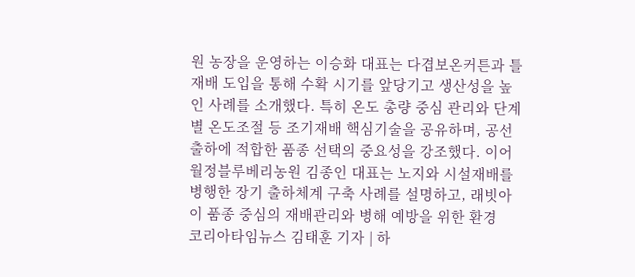원 농장을 운영하는 이승화 대표는 다겹보온커튼과 틀재배 도입을 통해 수확 시기를 앞당기고 생산성을 높인 사례를 소개했다. 특히 온도 총량 중심 관리와 단계별 온도조절 등 조기재배 핵심기술을 공유하며, 공선출하에 적합한 품종 선택의 중요성을 강조했다. 이어 월정블루베리농원 김종인 대표는 노지와 시설재배를 병행한 장기 출하체계 구축 사례를 설명하고, 래빗아이 품종 중심의 재배관리와 병해 예방을 위한 환경
코리아타임뉴스 김태훈 기자 | 하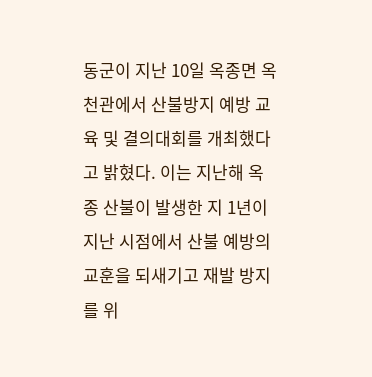동군이 지난 10일 옥종면 옥천관에서 산불방지 예방 교육 및 결의대회를 개최했다고 밝혔다. 이는 지난해 옥종 산불이 발생한 지 1년이 지난 시점에서 산불 예방의 교훈을 되새기고 재발 방지를 위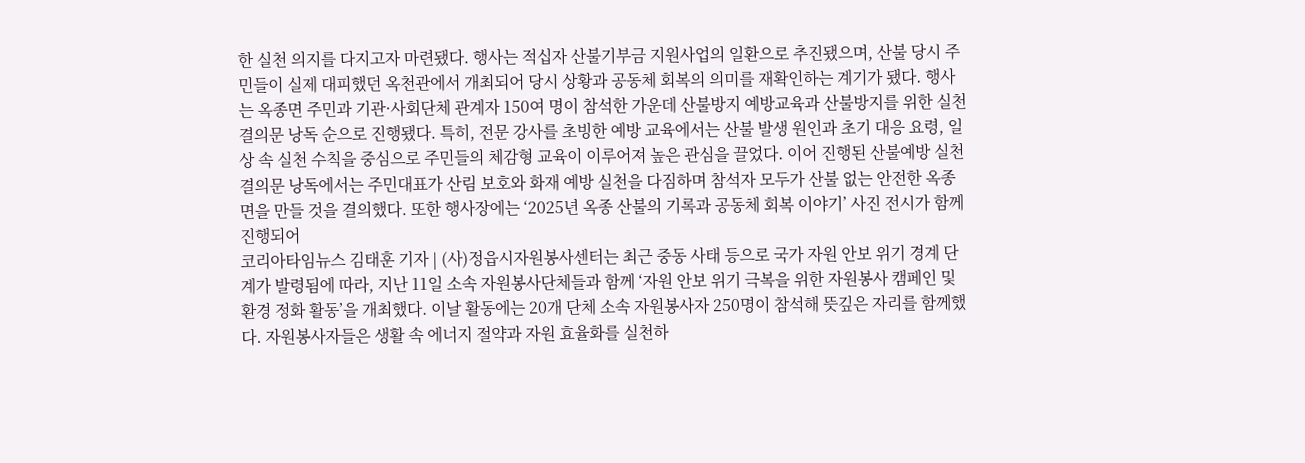한 실천 의지를 다지고자 마련됐다. 행사는 적십자 산불기부금 지원사업의 일환으로 추진됐으며, 산불 당시 주민들이 실제 대피했던 옥천관에서 개최되어 당시 상황과 공동체 회복의 의미를 재확인하는 계기가 됐다. 행사는 옥종면 주민과 기관·사회단체 관계자 150여 명이 참석한 가운데 산불방지 예방교육과 산불방지를 위한 실천 결의문 낭독 순으로 진행됐다. 특히, 전문 강사를 초빙한 예방 교육에서는 산불 발생 원인과 초기 대응 요령, 일상 속 실천 수칙을 중심으로 주민들의 체감형 교육이 이루어져 높은 관심을 끌었다. 이어 진행된 산불예방 실천 결의문 낭독에서는 주민대표가 산림 보호와 화재 예방 실천을 다짐하며 참석자 모두가 산불 없는 안전한 옥종면을 만들 것을 결의했다. 또한 행사장에는 ‘2025년 옥종 산불의 기록과 공동체 회복 이야기’ 사진 전시가 함께 진행되어
코리아타임뉴스 김태훈 기자 | (사)정읍시자원봉사센터는 최근 중동 사태 등으로 국가 자원 안보 위기 경계 단계가 발령됨에 따라, 지난 11일 소속 자원봉사단체들과 함께 ‘자원 안보 위기 극복을 위한 자원봉사 캠페인 및 환경 정화 활동’을 개최했다. 이날 활동에는 20개 단체 소속 자원봉사자 250명이 참석해 뜻깊은 자리를 함께했다. 자원봉사자들은 생활 속 에너지 절약과 자원 효율화를 실천하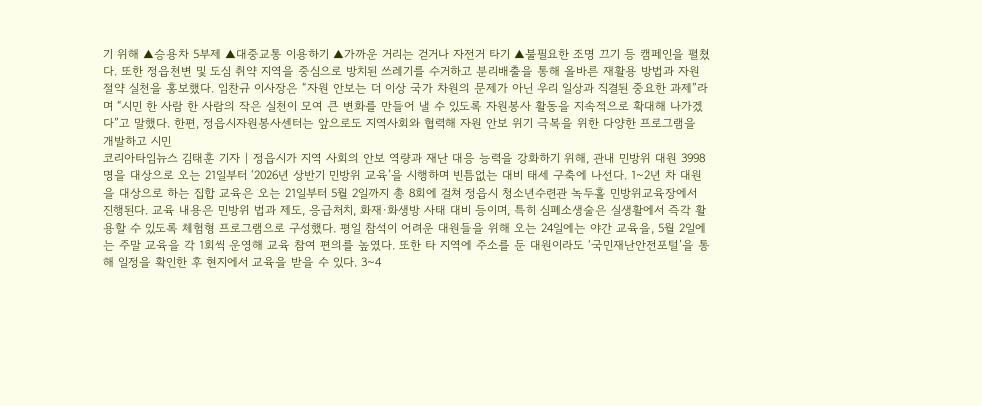기 위해 ▲승용차 5부제 ▲대중교통 이용하기 ▲가까운 거리는 걷거나 자전거 타기 ▲불필요한 조명 끄기 등 캠페인을 펼쳤다. 또한 정읍천변 및 도심 취약 지역을 중심으로 방치된 쓰레기를 수거하고 분리배출을 통해 올바른 재활용 방법과 자원 절약 실천을 홍보했다. 임찬규 이사장은 “자원 안보는 더 이상 국가 차원의 문제가 아닌 우리 일상과 직결된 중요한 과제”라며 “시민 한 사람 한 사람의 작은 실천이 모여 큰 변화를 만들어 낼 수 있도록 자원봉사 활동을 지속적으로 확대해 나가겠다”고 말했다. 한편, 정읍시자원봉사센터는 앞으로도 지역사회와 협력해 자원 안보 위기 극복을 위한 다양한 프로그램을 개발하고 시민
코리아타임뉴스 김태훈 기자 | 정읍시가 지역 사회의 안보 역량과 재난 대응 능력을 강화하기 위해, 관내 민방위 대원 3998명을 대상으로 오는 21일부터 ‘2026년 상반기 민방위 교육’을 시행하며 빈틈없는 대비 태세 구축에 나선다. 1~2년 차 대원을 대상으로 하는 집합 교육은 오는 21일부터 5월 2일까지 총 8회에 걸쳐 정읍시 청소년수련관 녹두홀 민방위교육장에서 진행된다. 교육 내용은 민방위 법과 제도, 응급처치, 화재·화생방 사태 대비 등이며, 특히 심폐소생술은 실생활에서 즉각 활용할 수 있도록 체험형 프로그램으로 구성했다. 평일 참석이 어려운 대원들을 위해 오는 24일에는 야간 교육을, 5월 2일에는 주말 교육을 각 1회씩 운영해 교육 참여 편의를 높였다. 또한 타 지역에 주소를 둔 대원이라도 ‘국민재난안전포털’을 통해 일정을 확인한 후 현지에서 교육을 받을 수 있다. 3~4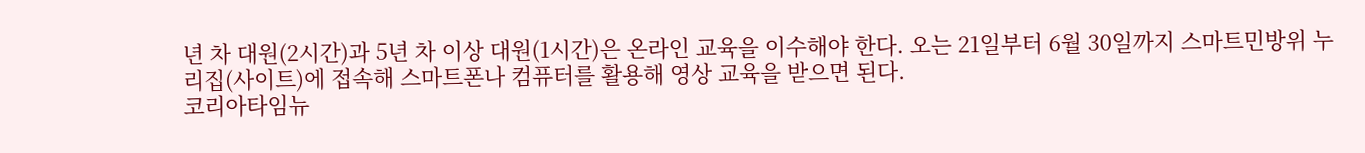년 차 대원(2시간)과 5년 차 이상 대원(1시간)은 온라인 교육을 이수해야 한다. 오는 21일부터 6월 30일까지 스마트민방위 누리집(사이트)에 접속해 스마트폰나 컴퓨터를 활용해 영상 교육을 받으면 된다.
코리아타임뉴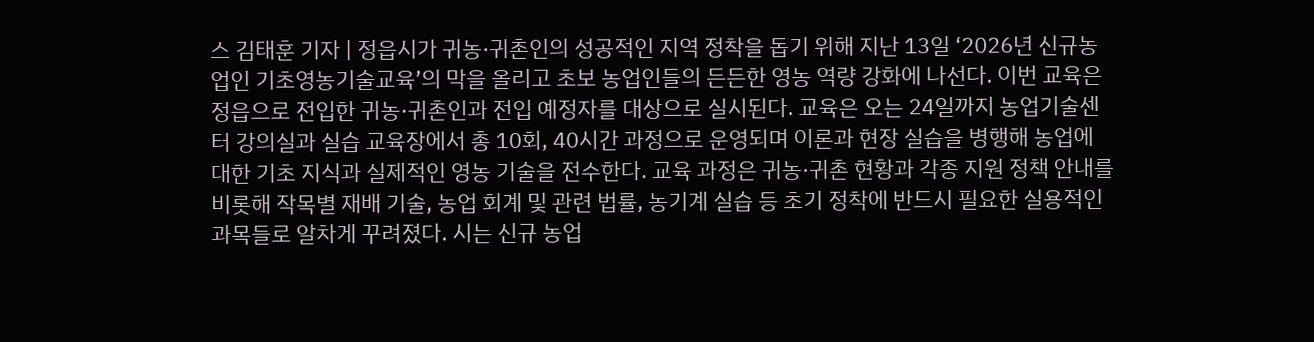스 김태훈 기자 | 정읍시가 귀농·귀촌인의 성공적인 지역 정착을 돕기 위해 지난 13일 ‘2026년 신규농업인 기초영농기술교육’의 막을 올리고 초보 농업인들의 든든한 영농 역량 강화에 나선다. 이번 교육은 정읍으로 전입한 귀농·귀촌인과 전입 예정자를 대상으로 실시된다. 교육은 오는 24일까지 농업기술센터 강의실과 실습 교육장에서 총 10회, 40시간 과정으로 운영되며 이론과 현장 실습을 병행해 농업에 대한 기초 지식과 실제적인 영농 기술을 전수한다. 교육 과정은 귀농·귀촌 현황과 각종 지원 정책 안내를 비롯해 작목별 재배 기술, 농업 회계 및 관련 법률, 농기계 실습 등 초기 정착에 반드시 필요한 실용적인 과목들로 알차게 꾸려졌다. 시는 신규 농업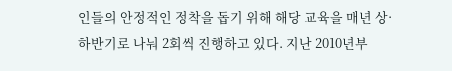인들의 안정적인 정착을 돕기 위해 해당 교육을 매년 상·하반기로 나눠 2회씩 진행하고 있다. 지난 2010년부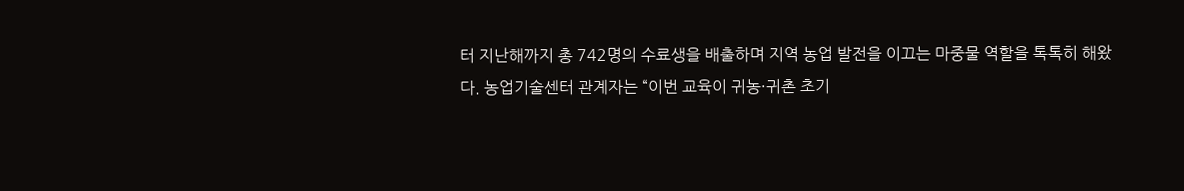터 지난해까지 총 742명의 수료생을 배출하며 지역 농업 발전을 이끄는 마중물 역할을 톡톡히 해왔다. 농업기술센터 관계자는 “이번 교육이 귀농·귀촌 초기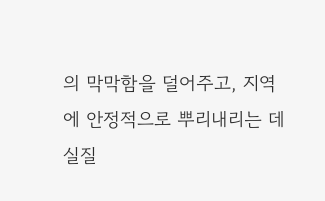의 막막함을 덜어주고, 지역에 안정적으로 뿌리내리는 데 실질